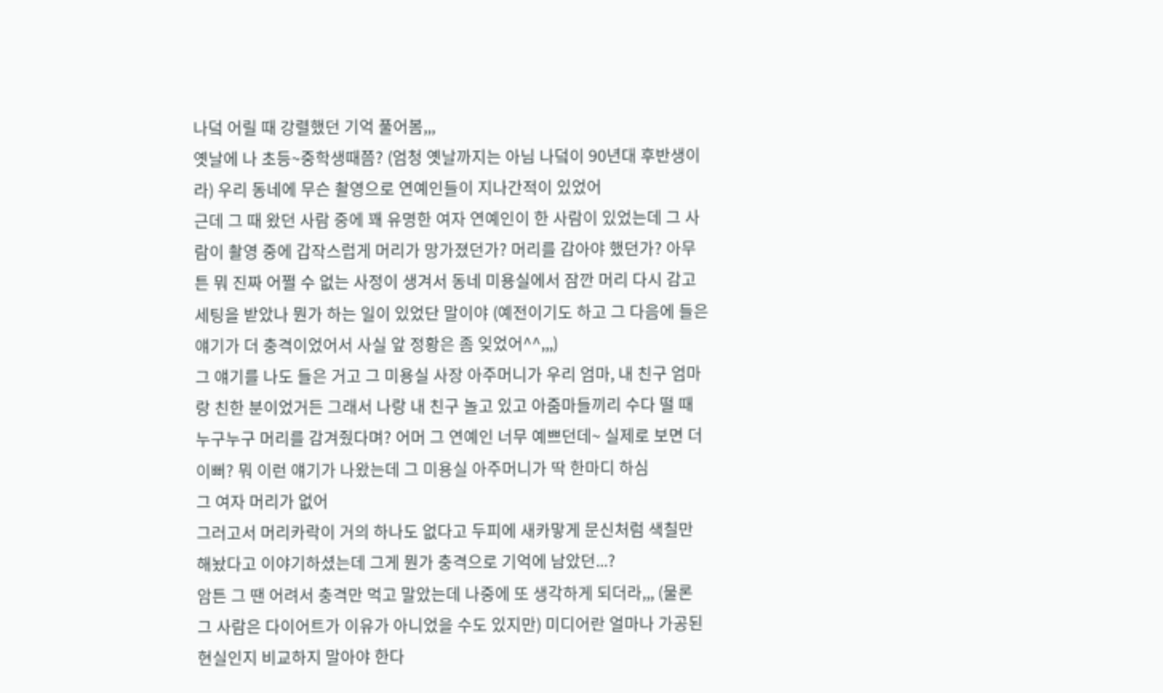나덬 어릴 때 강렬했던 기억 풀어봄,,,
옛날에 나 초등~중학생때쯤? (엄청 옛날까지는 아님 나덬이 90년대 후반생이라) 우리 동네에 무슨 촬영으로 연예인들이 지나간적이 있었어
근데 그 때 왔던 사람 중에 꽤 유명한 여자 연예인이 한 사람이 있었는데 그 사람이 촬영 중에 갑작스럽게 머리가 망가졌던가? 머리를 감아야 했던가? 아무튼 뭐 진짜 어쩔 수 없는 사정이 생겨서 동네 미용실에서 잠깐 머리 다시 감고 세팅을 받았나 뭔가 하는 일이 있었단 말이야 (예전이기도 하고 그 다음에 들은 얘기가 더 충격이었어서 사실 앞 정황은 좀 잊었어^^,,,)
그 얘기를 나도 들은 거고 그 미용실 사장 아주머니가 우리 엄마, 내 친구 엄마랑 친한 분이었거든 그래서 나랑 내 친구 놀고 있고 아줌마들끼리 수다 떨 때 누구누구 머리를 감겨줬다며? 어머 그 연예인 너무 예쁘던데~ 실제로 보면 더 이뻐? 뭐 이런 얘기가 나왔는데 그 미용실 아주머니가 딱 한마디 하심
그 여자 머리가 없어
그러고서 머리카락이 거의 하나도 없다고 두피에 새카맣게 문신처럼 색칠만 해놨다고 이야기하셨는데 그게 뭔가 충격으로 기억에 남았던...?
암튼 그 땐 어려서 충격만 먹고 말았는데 나중에 또 생각하게 되더라,,, (물론 그 사람은 다이어트가 이유가 아니었을 수도 있지만) 미디어란 얼마나 가공된 현실인지 비교하지 말아야 한다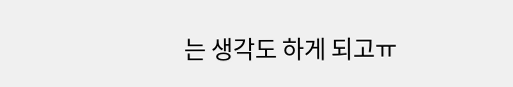는 생각도 하게 되고ㅠ